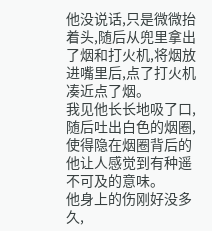他没说话,只是微微抬着头,随后从兜里拿出了烟和打火机,将烟放进嘴里后,点了打火机凑近点了烟。
我见他长长地吸了口,随后吐出白色的烟圈,使得隐在烟圈背后的他让人感觉到有种遥不可及的意味。
他身上的伤刚好没多久,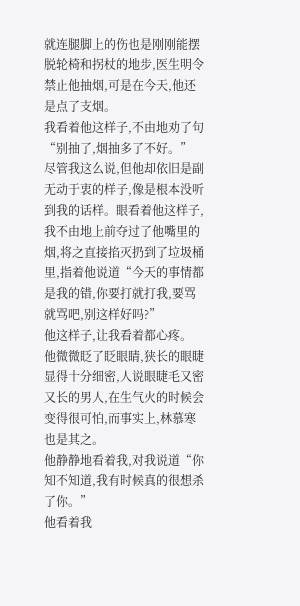就连腿脚上的伤也是刚刚能摆脱轮椅和拐杖的地步,医生明令禁止他抽烟,可是在今天,他还是点了支烟。
我看着他这样子,不由地劝了句“别抽了,烟抽多了不好。”
尽管我这么说,但他却依旧是副无动于衷的样子,像是根本没听到我的话样。眼看着他这样子,我不由地上前夺过了他嘴里的烟,将之直接掐灭扔到了垃圾桶里,指着他说道“今天的事情都是我的错,你要打就打我,要骂就骂吧,别这样好吗?”
他这样子,让我看着都心疼。
他微微眨了眨眼睛,狭长的眼睫显得十分细密,人说眼睫毛又密又长的男人,在生气火的时候会变得很可怕,而事实上,林慕寒也是其之。
他静静地看着我,对我说道“你知不知道,我有时候真的很想杀了你。”
他看着我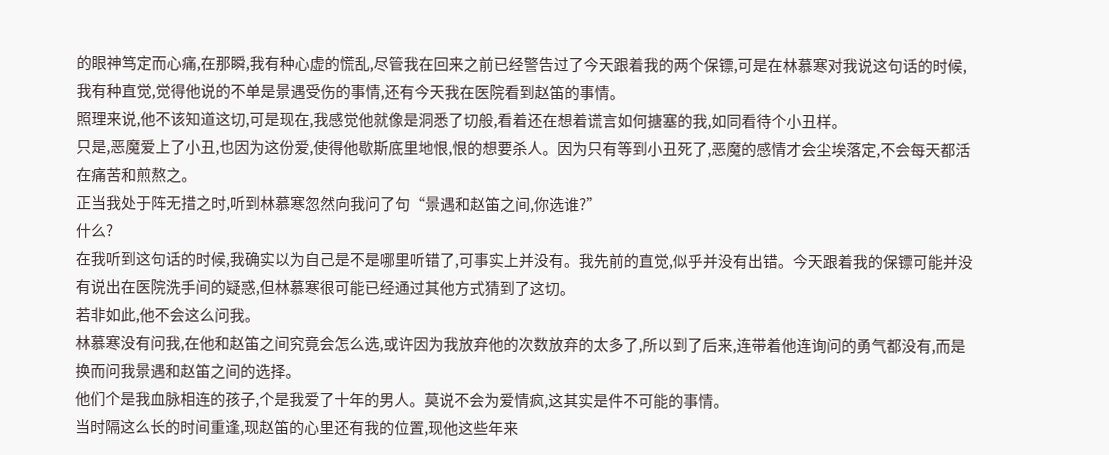的眼神笃定而心痛,在那瞬,我有种心虚的慌乱,尽管我在回来之前已经警告过了今天跟着我的两个保镖,可是在林慕寒对我说这句话的时候,我有种直觉,觉得他说的不单是景遇受伤的事情,还有今天我在医院看到赵笛的事情。
照理来说,他不该知道这切,可是现在,我感觉他就像是洞悉了切般,看着还在想着谎言如何搪塞的我,如同看待个小丑样。
只是,恶魔爱上了小丑,也因为这份爱,使得他歇斯底里地恨,恨的想要杀人。因为只有等到小丑死了,恶魔的感情才会尘埃落定,不会每天都活在痛苦和煎熬之。
正当我处于阵无措之时,听到林慕寒忽然向我问了句“景遇和赵笛之间,你选谁?”
什么?
在我听到这句话的时候,我确实以为自己是不是哪里听错了,可事实上并没有。我先前的直觉,似乎并没有出错。今天跟着我的保镖可能并没有说出在医院洗手间的疑惑,但林慕寒很可能已经通过其他方式猜到了这切。
若非如此,他不会这么问我。
林慕寒没有问我,在他和赵笛之间究竟会怎么选,或许因为我放弃他的次数放弃的太多了,所以到了后来,连带着他连询问的勇气都没有,而是换而问我景遇和赵笛之间的选择。
他们个是我血脉相连的孩子,个是我爱了十年的男人。莫说不会为爱情疯,这其实是件不可能的事情。
当时隔这么长的时间重逢,现赵笛的心里还有我的位置,现他这些年来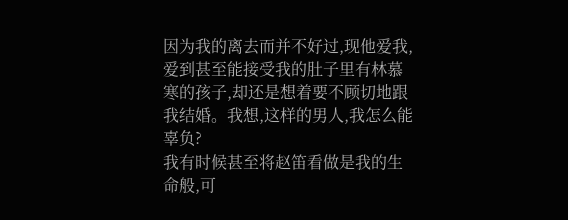因为我的离去而并不好过,现他爱我,爱到甚至能接受我的肚子里有林慕寒的孩子,却还是想着要不顾切地跟我结婚。我想,这样的男人,我怎么能辜负?
我有时候甚至将赵笛看做是我的生命般,可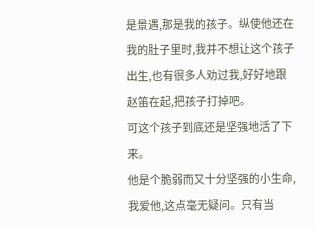是景遇,那是我的孩子。纵使他还在我的肚子里时,我并不想让这个孩子出生,也有很多人劝过我,好好地跟赵笛在起,把孩子打掉吧。
可这个孩子到底还是坚强地活了下来。
他是个脆弱而又十分坚强的小生命,我爱他,这点毫无疑问。只有当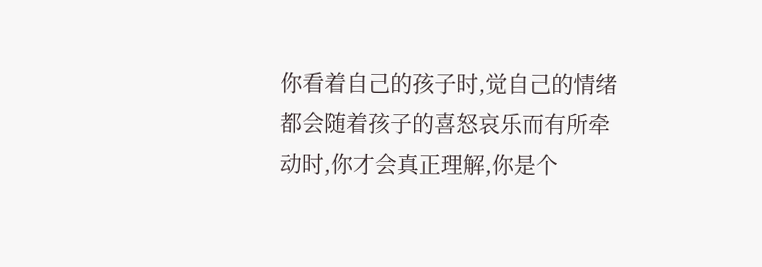你看着自己的孩子时,觉自己的情绪都会随着孩子的喜怒哀乐而有所牵动时,你才会真正理解,你是个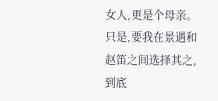女人,更是个母亲。
只是,要我在景遇和赵笛之间选择其之,到底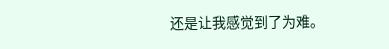还是让我感觉到了为难。